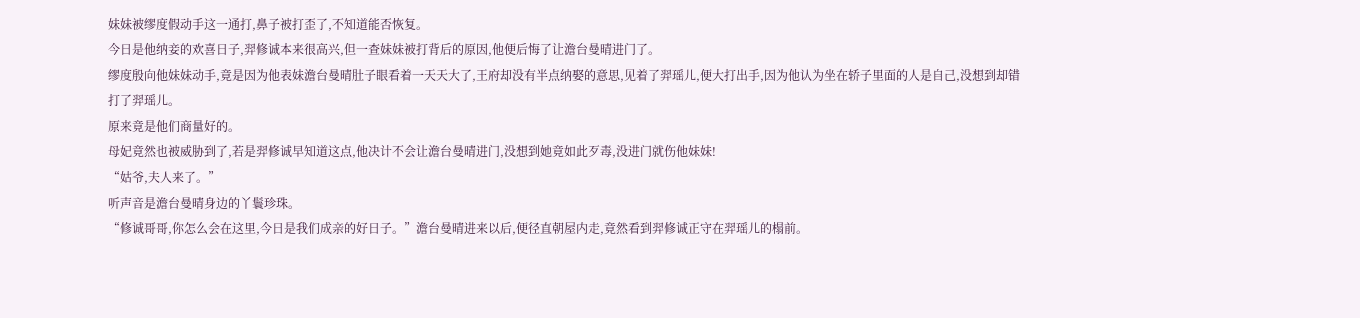妹妹被缪度假动手这一通打,鼻子被打歪了,不知道能否恢复。
今日是他纳妾的欢喜日子,羿修诚本来很高兴,但一查妹妹被打背后的原因,他便后悔了让澹台曼晴进门了。
缪度殷向他妹妹动手,竟是因为他表妹澹台曼晴肚子眼看着一天天大了,王府却没有半点纳娶的意思,见着了羿瑶儿,便大打出手,因为他认为坐在轿子里面的人是自己,没想到却错打了羿瑶儿。
原来竟是他们商量好的。
母妃竟然也被威胁到了,若是羿修诚早知道这点,他决计不会让澹台曼晴进门,没想到她竟如此歹毒,没进门就伤他妹妹!
“姑爷,夫人来了。”
听声音是澹台曼晴身边的丫鬟珍珠。
“修诚哥哥,你怎么会在这里,今日是我们成亲的好日子。”澹台曼晴进来以后,便径直朝屋内走,竟然看到羿修诚正守在羿瑶儿的榻前。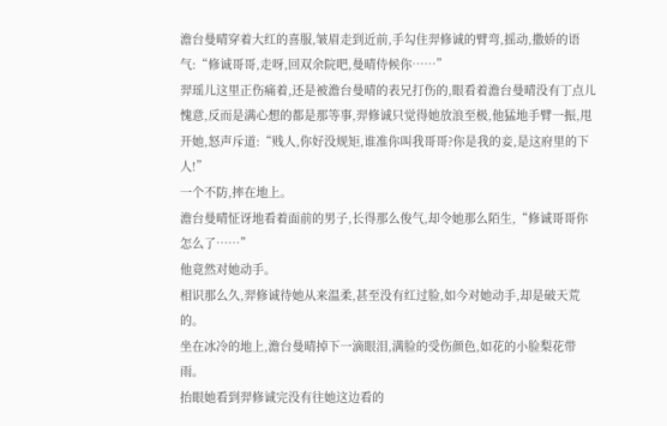澹台曼晴穿着大红的喜服,皱眉走到近前,手勾住羿修诚的臂弯,摇动,撒娇的语气:“修诚哥哥,走呀,回双余院吧,曼晴侍候你……”
羿瑶儿这里正伤痛着,还是被澹台曼晴的表兄打伤的,眼看着澹台曼晴没有丁点儿愧意,反而是满心想的都是那等事,羿修诚只觉得她放浪至极,他猛地手臂一振,甩开她,怒声斥道:“贱人,你好没规矩,谁准你叫我哥哥?你是我的妾,是这府里的下人!”
一个不防,摔在地上。
澹台曼晴怔讶地看着面前的男子,长得那么俊气,却令她那么陌生,“修诚哥哥你怎么了……”
他竟然对她动手。
相识那么久,羿修诚待她从来温柔,甚至没有红过脸,如今对她动手,却是破天荒的。
坐在冰冷的地上,澹台曼晴掉下一滴眼泪,满脸的受伤颜色,如花的小脸梨花带雨。
抬眼她看到羿修诚完没有往她这边看的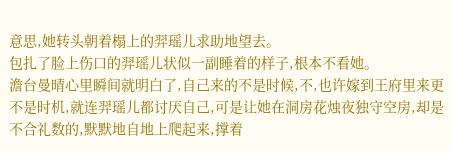意思,她转头朝着榻上的羿瑶儿求助地望去。
包扎了脸上伤口的羿瑶儿状似一副睡着的样子,根本不看她。
澹台曼晴心里瞬间就明白了,自己来的不是时候,不,也许嫁到王府里来更不是时机,就连羿瑶儿都讨厌自己,可是让她在洞房花烛夜独守空房,却是不合礼数的,默默地自地上爬起来,撑着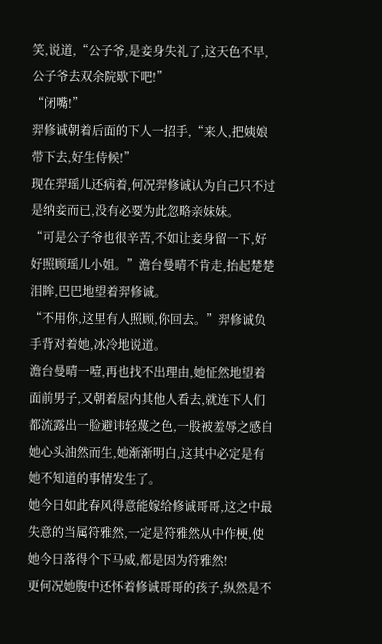笑,说道,“公子爷,是妾身失礼了,这天色不早,公子爷去双余院歇下吧!”
“闭嘴!”
羿修诚朝着后面的下人一招手,“来人,把姨娘带下去,好生侍候!”
现在羿瑶儿还病着,何况羿修诚认为自己只不过是纳妾而已,没有必要为此忽略亲妹妹。
“可是公子爷也很辛苦,不如让妾身留一下,好好照顾瑶儿小姐。”澹台曼晴不肯走,抬起楚楚泪眸,巴巴地望着羿修诚。
“不用你,这里有人照顾,你回去。”羿修诚负手背对着她,冰冷地说道。
澹台曼晴一噎,再也找不出理由,她怔然地望着面前男子,又朝着屋内其他人看去,就连下人们都流露出一脸避讳轻蔑之色,一股被羞辱之感自她心头油然而生,她渐渐明白,这其中必定是有她不知道的事情发生了。
她今日如此春风得意能嫁给修诚哥哥,这之中最失意的当属符雅然,一定是符雅然从中作梗,使她今日落得个下马威,都是因为符雅然!
更何况她腹中还怀着修诚哥哥的孩子,纵然是不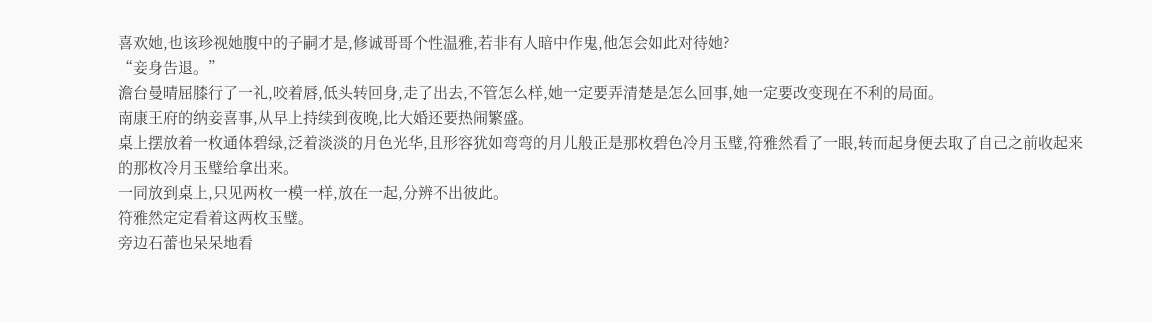喜欢她,也该珍视她腹中的子嗣才是,修诚哥哥个性温雅,若非有人暗中作鬼,他怎会如此对待她?
“妾身告退。”
澹台曼晴屈膝行了一礼,咬着唇,低头转回身,走了出去,不管怎么样,她一定要弄清楚是怎么回事,她一定要改变现在不利的局面。
南康王府的纳妾喜事,从早上持续到夜晚,比大婚还要热闹繁盛。
桌上摆放着一枚通体碧绿,泛着淡淡的月色光华,且形容犹如弯弯的月儿般正是那枚碧色冷月玉璧,符雅然看了一眼,转而起身便去取了自己之前收起来的那枚冷月玉璧给拿出来。
一同放到桌上,只见两枚一模一样,放在一起,分辨不出彼此。
符雅然定定看着这两枚玉璧。
旁边石蕾也呆呆地看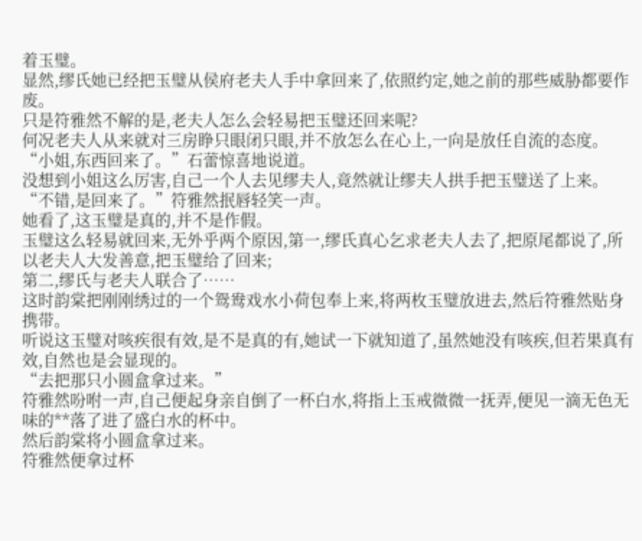着玉璧。
显然,缪氏她已经把玉璧从侯府老夫人手中拿回来了,依照约定,她之前的那些威胁都要作废。
只是符雅然不解的是,老夫人怎么会轻易把玉璧还回来呢?
何况老夫人从来就对三房睁只眼闭只眼,并不放怎么在心上,一向是放任自流的态度。
“小姐,东西回来了。”石蕾惊喜地说道。
没想到小姐这么厉害,自己一个人去见缪夫人,竟然就让缪夫人拱手把玉璧送了上来。
“不错,是回来了。”符雅然抿唇轻笑一声。
她看了,这玉璧是真的,并不是作假。
玉璧这么轻易就回来,无外乎两个原因,第一,缪氏真心乞求老夫人去了,把原尾都说了,所以老夫人大发善意,把玉璧给了回来;
第二,缪氏与老夫人联合了……
这时韵棠把刚刚绣过的一个鸳鸯戏水小荷包奉上来,将两枚玉璧放进去,然后符雅然贴身携带。
听说这玉璧对咳疾很有效,是不是真的有,她试一下就知道了,虽然她没有咳疾,但若果真有效,自然也是会显现的。
“去把那只小圆盒拿过来。”
符雅然吩咐一声,自己便起身亲自倒了一杯白水,将指上玉戒微微一抚弄,便见一滴无色无味的**落了进了盛白水的杯中。
然后韵棠将小圆盒拿过来。
符雅然便拿过杯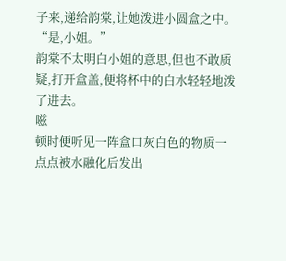子来,递给韵棠,让她泼进小圆盒之中。
“是,小姐。”
韵棠不太明白小姐的意思,但也不敢质疑,打开盒盖,便将杯中的白水轻轻地泼了进去。
嗞
顿时便听见一阵盒口灰白色的物质一点点被水融化后发出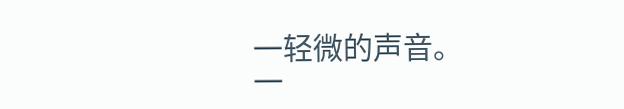一轻微的声音。
一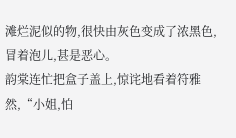滩烂泥似的物,很快由灰色变成了浓黑色,冒着泡儿,甚是恶心。
韵棠连忙把盒子盖上,惊诧地看着符雅然,“小姐,怕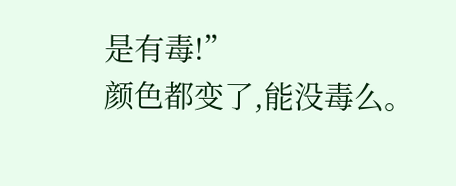是有毒!”
颜色都变了,能没毒么。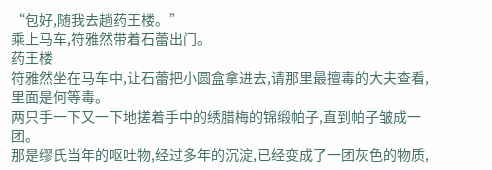“包好,随我去趟药王楼。”
乘上马车,符雅然带着石蕾出门。
药王楼
符雅然坐在马车中,让石蕾把小圆盒拿进去,请那里最擅毒的大夫查看,里面是何等毒。
两只手一下又一下地搓着手中的绣腊梅的锦缎帕子,直到帕子皱成一团。
那是缪氏当年的呕吐物,经过多年的沉淀,已经变成了一团灰色的物质,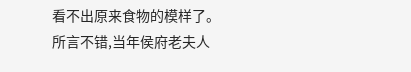看不出原来食物的模样了。
所言不错,当年侯府老夫人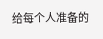给每个人准备的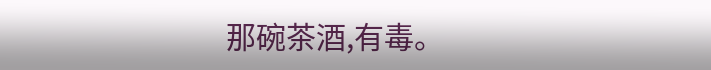那碗茶酒,有毒。